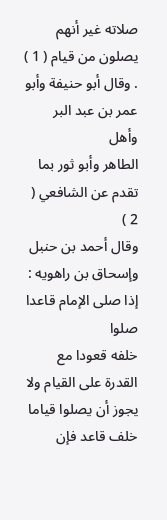صلاته غير أنهم يصلون من قيام ( 1 ) . وقال أبو حنيفة وأبو عمر بن عبد البر وأهل
الطاهر وأبو ثور بما تقدم عن الشافعي ( 2 )
وقال أحمد بن حنبل وإسحاق بن راهويه : إذا صلى الإمام قاعدا صلوا
خلفه قعودا مع القدرة على القيام ولا يجوز أن يصلوا قياما خلف قاعد فإن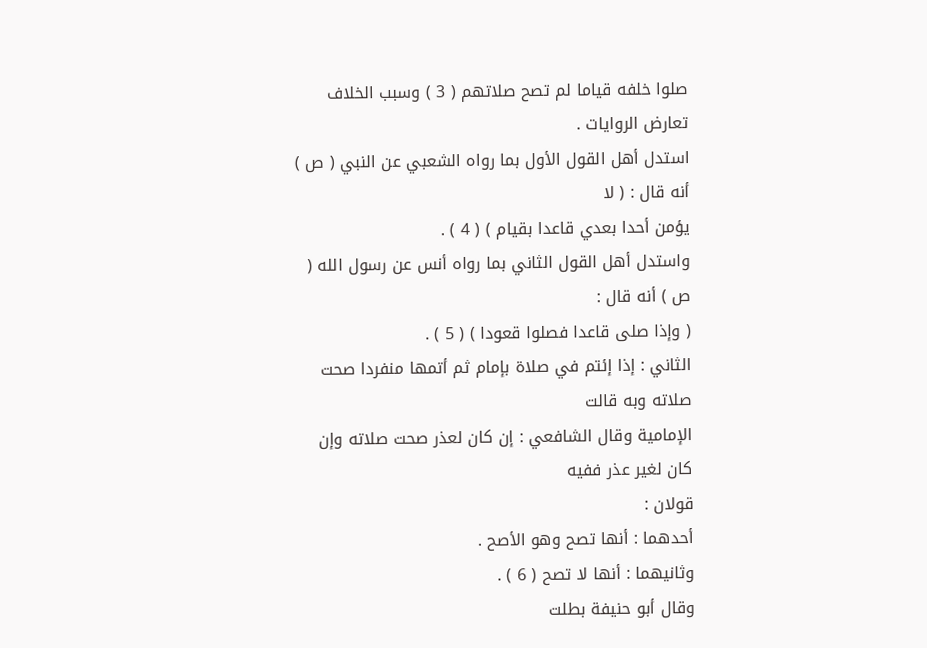صلوا خلفه قياما لم تصح صلاتهم ( 3 ) وسبب الخلاف تعارض الروايات .
استدل أهل القول الأول بما رواه الشعبي عن النبي ( ص ) أنه قال : ( لا
يؤمن أحدا بعدي قاعدا بقيام ) ( 4 ) .
واستدل أهل القول الثاني بما رواه أنس عن رسول الله ( ص ) أنه قال :
( وإذا صلى قاعدا فصلوا قعودا ) ( 5 ) .
الثاني : إذا إئتم في صلاة بإمام ثم أتمها منفردا صحت صلاته وبه قالت
الإمامية وقال الشافعي : إن كان لعذر صحت صلاته وإن كان لغير عذر ففيه
قولان :
أحدهما : أنها تصح وهو الأصح .
وثانيهما : أنها لا تصح ( 6 ) .
وقال أبو حنيفة بطلت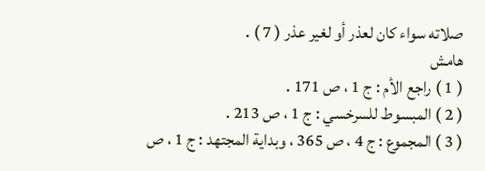صلاته سواء كان لعذر أو لغير عذر ( 7 ) .
هامش
( 1 ) راجع الأم : ج 1 ، ص 171 .
( 2 ) المبسوط للسرخسي : ج 1 ، ص 213 .
( 3 ) المجموع : ج 4 ، ص 365 ، وبداية المجتهد : ج 1 ، ص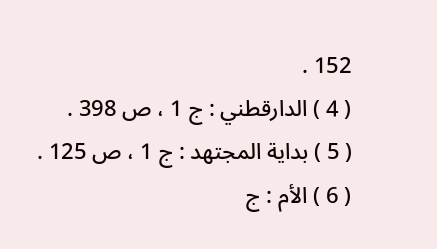152 .
( 4 ) الدارقطني : ج 1 ، ص 398 .
( 5 ) بداية المجتهد : ج 1 ، ص 125 .
( 6 ) الأم : ج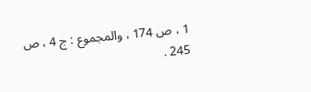1 ، ص 174 ، والمجموع : ج 4 ، ص 245 .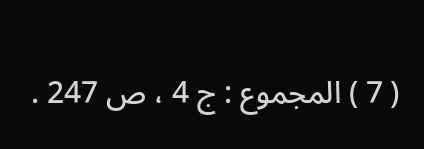( 7 ) المجموع : ج 4 ، ص 247 .